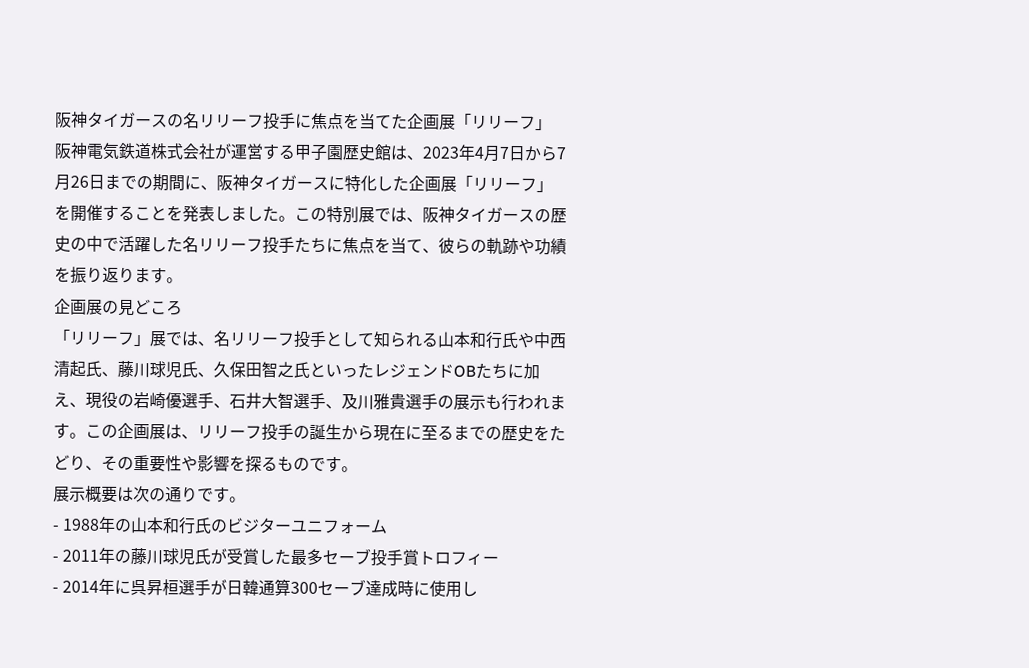阪神タイガースの名リリーフ投手に焦点を当てた企画展「リリーフ」
阪神電気鉄道株式会社が運営する甲子園歴史館は、2023年4月7日から7月26日までの期間に、阪神タイガースに特化した企画展「リリーフ」を開催することを発表しました。この特別展では、阪神タイガースの歴史の中で活躍した名リリーフ投手たちに焦点を当て、彼らの軌跡や功績を振り返ります。
企画展の見どころ
「リリーフ」展では、名リリーフ投手として知られる山本和行氏や中西清起氏、藤川球児氏、久保田智之氏といったレジェンドOBたちに加え、現役の岩崎優選手、石井大智選手、及川雅貴選手の展示も行われます。この企画展は、リリーフ投手の誕生から現在に至るまでの歴史をたどり、その重要性や影響を探るものです。
展示概要は次の通りです。
- 1988年の山本和行氏のビジターユニフォーム
- 2011年の藤川球児氏が受賞した最多セーブ投手賞トロフィー
- 2014年に呉昇桓選手が日韓通算300セーブ達成時に使用し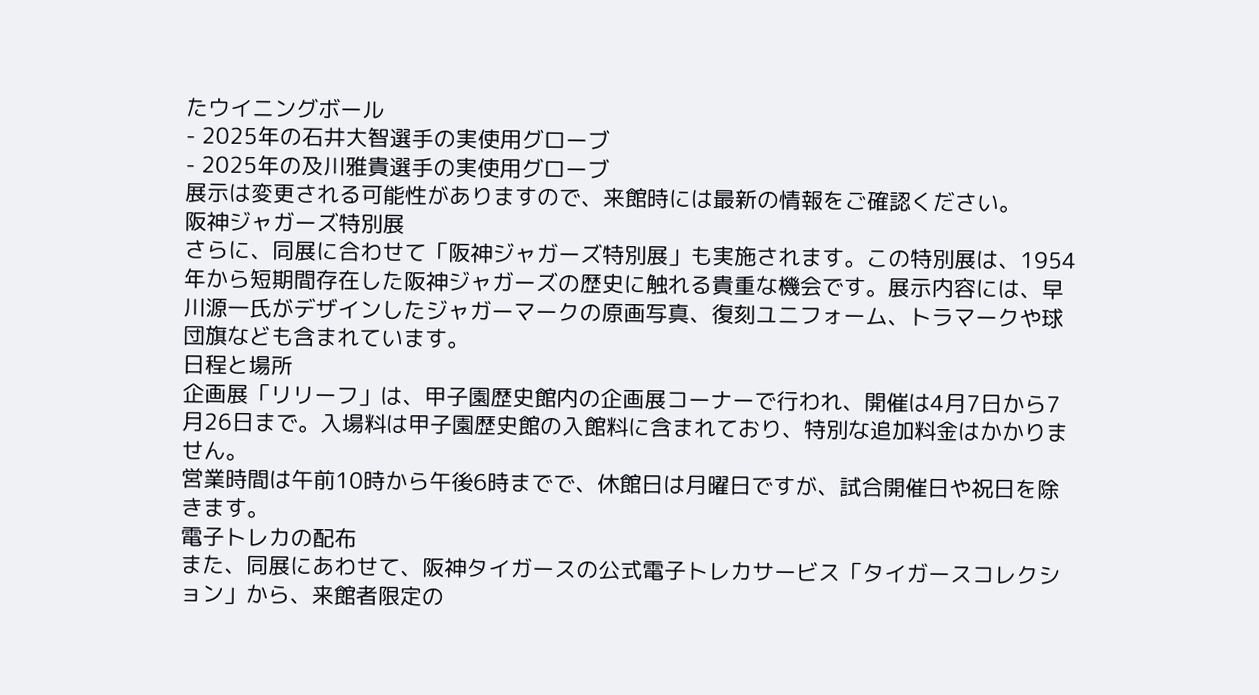たウイニングボール
- 2025年の石井大智選手の実使用グローブ
- 2025年の及川雅貴選手の実使用グローブ
展示は変更される可能性がありますので、来館時には最新の情報をご確認ください。
阪神ジャガーズ特別展
さらに、同展に合わせて「阪神ジャガーズ特別展」も実施されます。この特別展は、1954年から短期間存在した阪神ジャガーズの歴史に触れる貴重な機会です。展示内容には、早川源一氏がデザインしたジャガーマークの原画写真、復刻ユニフォーム、トラマークや球団旗なども含まれています。
日程と場所
企画展「リリーフ」は、甲子園歴史館内の企画展コーナーで行われ、開催は4月7日から7月26日まで。入場料は甲子園歴史館の入館料に含まれており、特別な追加料金はかかりません。
営業時間は午前10時から午後6時までで、休館日は月曜日ですが、試合開催日や祝日を除きます。
電子トレカの配布
また、同展にあわせて、阪神タイガースの公式電子トレカサービス「タイガースコレクション」から、来館者限定の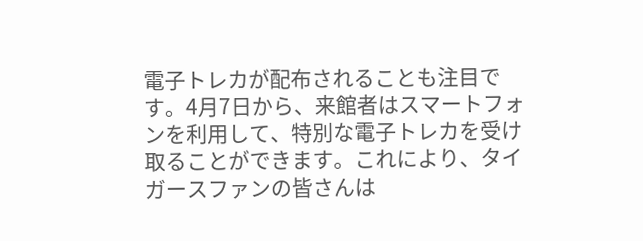電子トレカが配布されることも注目です。4月7日から、来館者はスマートフォンを利用して、特別な電子トレカを受け取ることができます。これにより、タイガースファンの皆さんは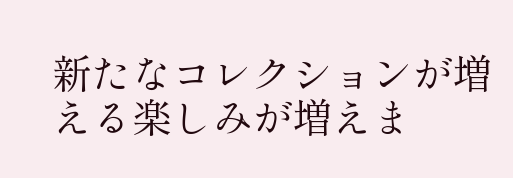新たなコレクションが増える楽しみが増えま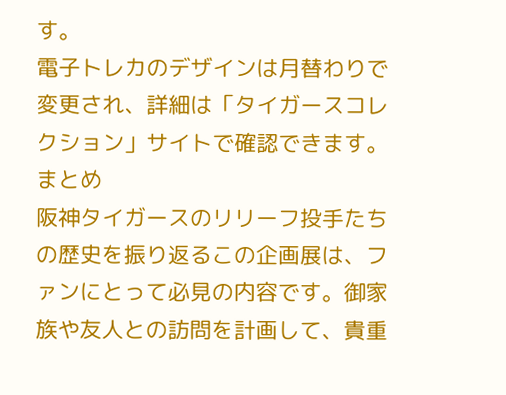す。
電子トレカのデザインは月替わりで変更され、詳細は「タイガースコレクション」サイトで確認できます。
まとめ
阪神タイガースのリリーフ投手たちの歴史を振り返るこの企画展は、ファンにとって必見の内容です。御家族や友人との訪問を計画して、貴重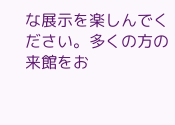な展示を楽しんでください。多くの方の来館をお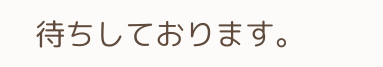待ちしております。